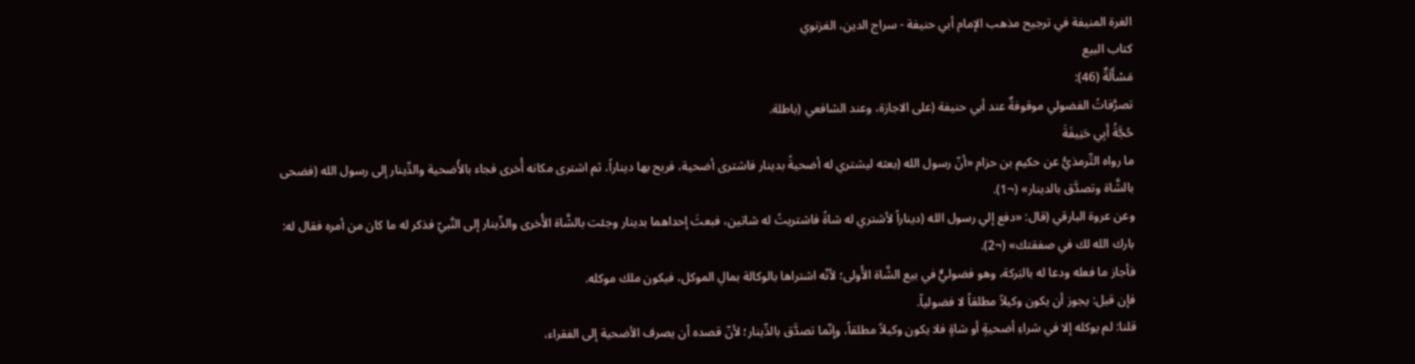الغرة المنيفة في ترجيح مذهب الإمام أبي حنيفة - سراج الدين، الغزنوي
كتاب البيع
مَسْأَلَةٌ (46):
تصرَّفاتُ الفضولي موقوفةٌ عند أبي حنيفة (على الاجازة، وعند الشافعي (باطلة.
حُجَّةُ أَبِي حَنِيفَةَ
ما رواه التِّرمذيُّ عن حكيم بن حزام «أنّ رسول الله (بعثه ليشتري له أضحيةً بدينار فاشترى أضحية، فربح بها ديناراً، ثم اشترى مكانه أُخرى فجاء بالأُضحية والدِّينار إلى رسول الله (فضحى بالشَّاة وتصدَّق بالدينار» (¬1).
وعن عروة البارقي (قال: «دفع إلي رسول الله (ديناراً لأشتري له شاةً فاشتريتُ له شاتين، فبعثَ إحداهما بدينار وجئت بالشَّاة الأُخرى والدِّينار إلى النَّبيّ فذكر له ما كان من أمره فقال له: بارك الله لك في صفقتك» (¬2).
فأجاز ما فعله ودعا له بالبَركة، وهو فضوليٌّ في بيع الشَّاة الأُولى؛ لأنّه اشتراها بالوكالة بمالِ الموكل، فيكون ملك موكله.
فإن قيل: يجوز أن يكون وكيلاً مطلقاً لا فضولياً.
قلنا: لم يوكله إلا في شراءِ أضحيةٍ أو شاةٍ فلا يكون وكيلاً مطلقاً، وإنّما تصدَّق بالدِّينار؛ لأنّ قصده أن يصرف الأضحية إلى الفقراء،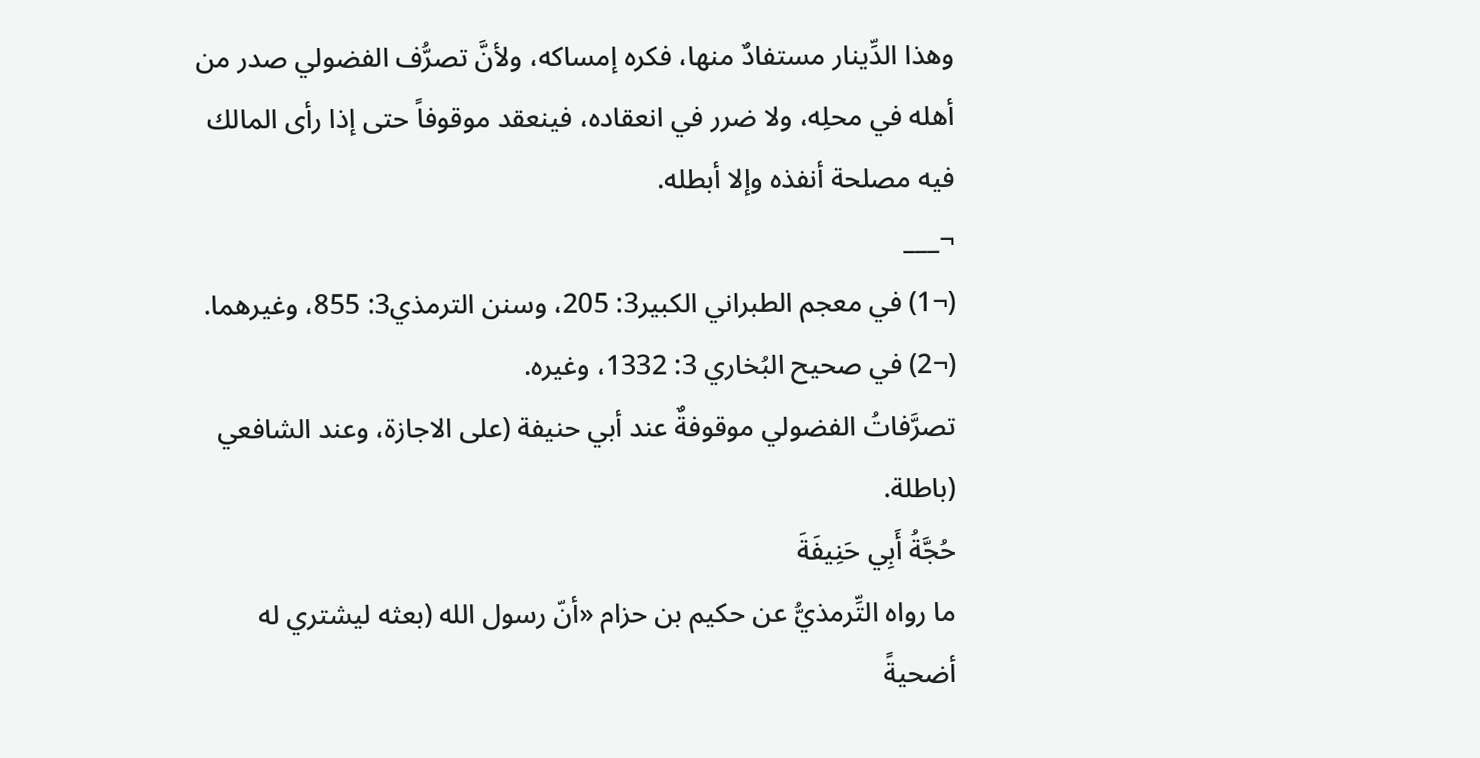وهذا الدِّينار مستفادٌ منها، فكره إمساكه، ولأنَّ تصرُّف الفضولي صدر من أهله في محلِه، ولا ضرر في انعقاده، فينعقد موقوفاً حتى إذا رأى المالك فيه مصلحة أنفذه وإلا أبطله.
¬___
(¬1) في معجم الطبراني الكبير3: 205، وسنن الترمذي3: 855، وغيرهما.
(¬2) في صحيح البُخاري 3: 1332، وغيره.
تصرَّفاتُ الفضولي موقوفةٌ عند أبي حنيفة (على الاجازة، وعند الشافعي (باطلة.
حُجَّةُ أَبِي حَنِيفَةَ
ما رواه التِّرمذيُّ عن حكيم بن حزام «أنّ رسول الله (بعثه ليشتري له أضحيةً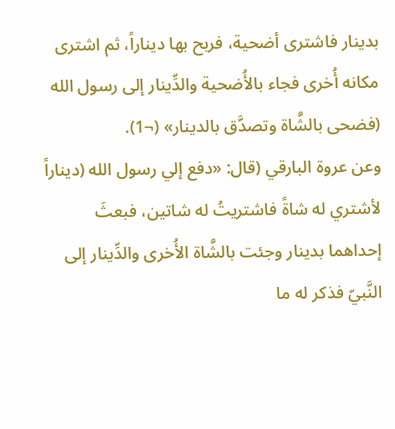بدينار فاشترى أضحية، فربح بها ديناراً، ثم اشترى مكانه أُخرى فجاء بالأُضحية والدِّينار إلى رسول الله (فضحى بالشَّاة وتصدَّق بالدينار» (¬1).
وعن عروة البارقي (قال: «دفع إلي رسول الله (ديناراً لأشتري له شاةً فاشتريتُ له شاتين، فبعثَ إحداهما بدينار وجئت بالشَّاة الأُخرى والدِّينار إلى النَّبيّ فذكر له ما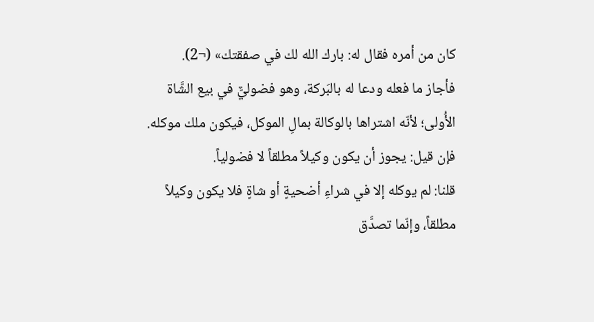كان من أمره فقال له: بارك الله لك في صفقتك» (¬2).
فأجاز ما فعله ودعا له بالبَركة، وهو فضوليٌّ في بيع الشَّاة الأُولى؛ لأنّه اشتراها بالوكالة بمالِ الموكل، فيكون ملك موكله.
فإن قيل: يجوز أن يكون وكيلاً مطلقاً لا فضولياً.
قلنا: لم يوكله إلا في شراءِ أضحيةٍ أو شاةٍ فلا يكون وكيلاً مطلقاً، وإنّما تصدَّق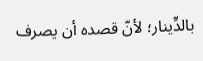بالدِّينار؛ لأنّ قصده أن يصرف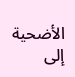الأضحية إلى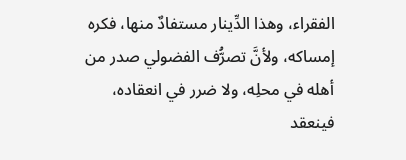الفقراء، وهذا الدِّينار مستفادٌ منها، فكره إمساكه، ولأنَّ تصرُّف الفضولي صدر من أهله في محلِه، ولا ضرر في انعقاده، فينعقد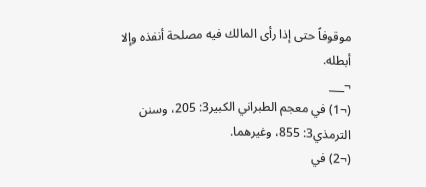موقوفاً حتى إذا رأى المالك فيه مصلحة أنفذه وإلا أبطله.
¬___
(¬1) في معجم الطبراني الكبير3: 205، وسنن الترمذي3: 855، وغيرهما.
(¬2) في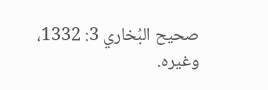صحيح البُخاري 3: 1332، وغيره.